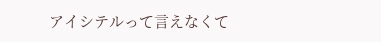アイシテルって言えなくて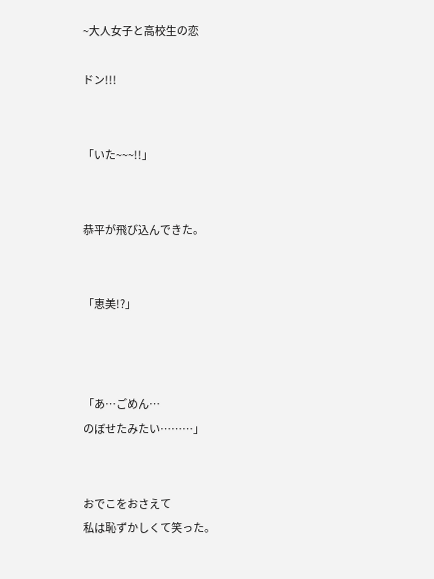~大人女子と高校生の恋

ドン!!!


「いた~~~!!」


恭平が飛び込んできた。


「恵美!?」



「あ…ごめん…
のぼせたみたい………」


おでこをおさえて
私は恥ずかしくて笑った。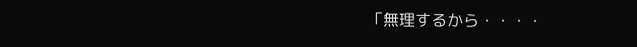「無理するから・・・・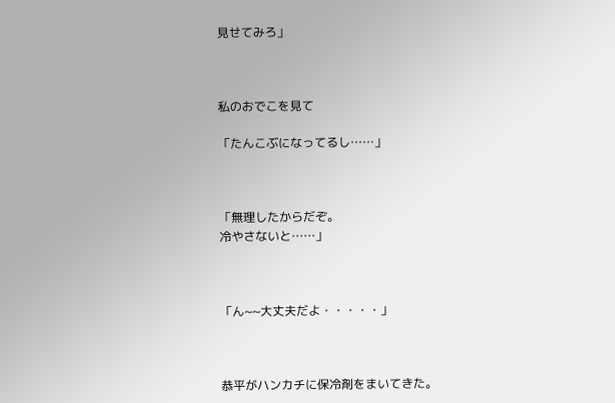見せてみろ」



私のおでこを見て

「たんこぶになってるし……」



「無理したからだぞ。
冷やさないと……」



「ん~~大丈夫だよ・・・・・」



恭平がハンカチに保冷剤をまいてきた。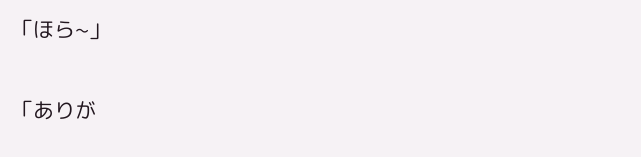「ほら~」


「ありが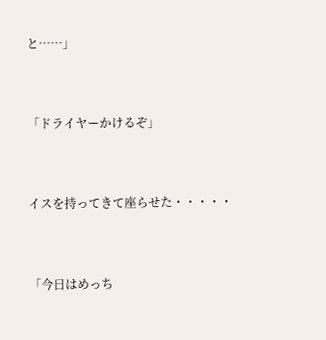と……」


「ドライヤーかけるぞ」


イスを持ってきて座らせた・・・・・


「今日はめっち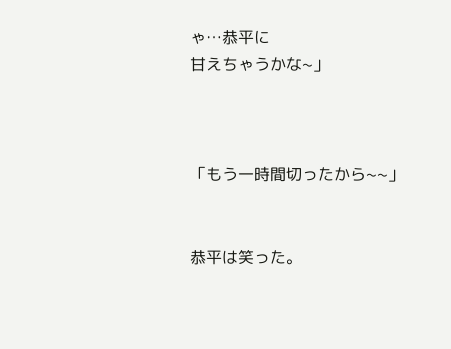ゃ…恭平に
甘えちゃうかな~」



「もう一時間切ったから~~」


恭平は笑った。